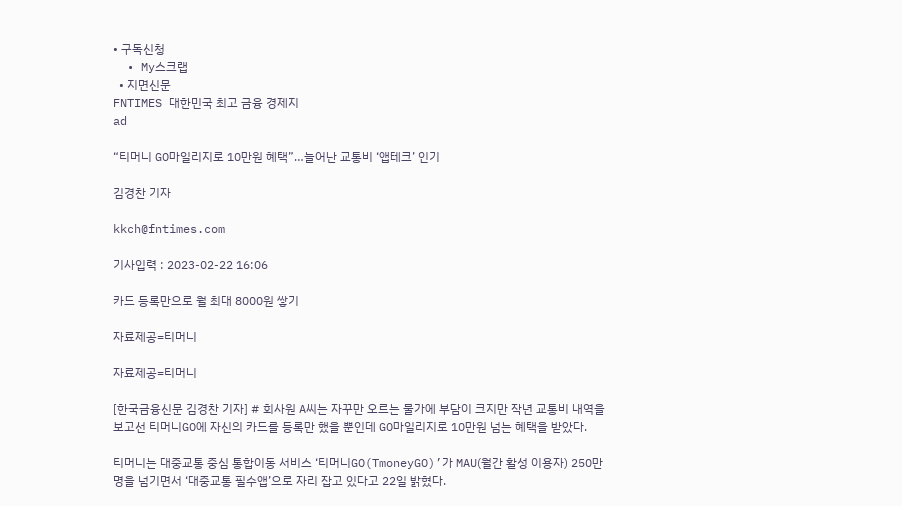• 구독신청
  • My스크랩
  • 지면신문
FNTIMES 대한민국 최고 금융 경제지
ad

“티머니 GO마일리지로 10만원 혜택”…늘어난 교통비 ‘앱테크’ 인기

김경찬 기자

kkch@fntimes.com

기사입력 : 2023-02-22 16:06

카드 등록만으로 월 최대 8000원 쌓기

자료제공=티머니

자료제공=티머니

[한국금융신문 김경찬 기자] # 회사원 A씨는 자꾸만 오르는 물가에 부담이 크지만 작년 교통비 내역을 보고선 티머니GO에 자신의 카드를 등록만 했을 뿐인데 GO마일리지로 10만원 넘는 혜택을 받았다.

티머니는 대중교통 중심 통합이동 서비스 ‘티머니GO(TmoneyGO)’가 MAU(월간 활성 이용자) 250만명을 넘기면서 ‘대중교통 필수앱’으로 자리 잡고 있다고 22일 밝혔다.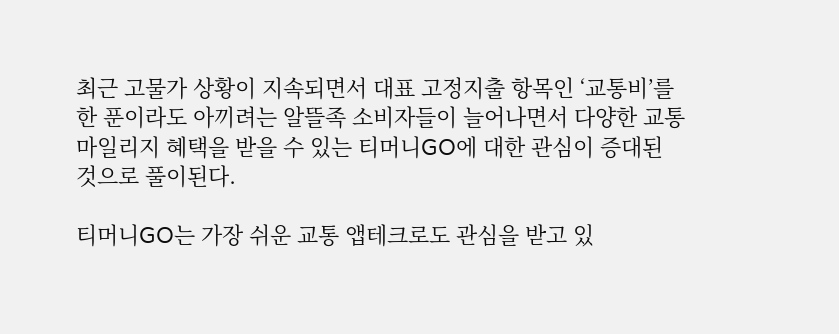최근 고물가 상황이 지속되면서 대표 고정지출 항목인 ‘교통비’를 한 푼이라도 아끼려는 알뜰족 소비자들이 늘어나면서 다양한 교통 마일리지 혜택을 받을 수 있는 티머니GO에 대한 관심이 증대된 것으로 풀이된다.

티머니GO는 가장 쉬운 교통 앱테크로도 관심을 받고 있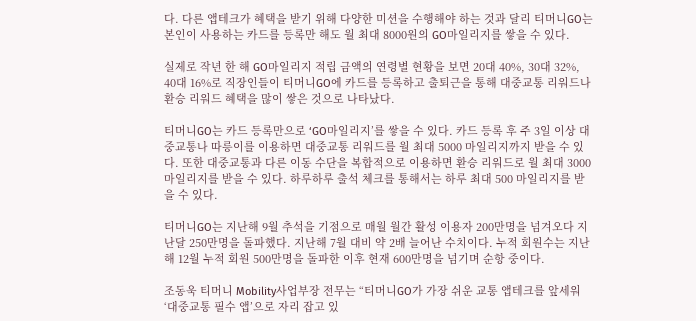다. 다른 앱테크가 혜택을 받기 위해 다양한 미션을 수행해야 하는 것과 달리 티머니GO는 본인이 사용하는 카드를 등록만 해도 월 최대 8000원의 GO마일리지를 쌓을 수 있다.

실제로 작년 한 해 GO마일리지 적립 금액의 연령별 현황을 보면 20대 40%, 30대 32%, 40대 16%로 직장인들이 티머니GO에 카드를 등록하고 출퇴근을 통해 대중교통 리워드나 환승 리워드 혜택을 많이 쌓은 것으로 나타났다.

티머니GO는 카드 등록만으로 ‘GO마일리지’를 쌓을 수 있다. 카드 등록 후 주 3일 이상 대중교통나 따릉이를 이용하면 대중교통 리워드를 월 최대 5000 마일리지까지 받을 수 있다. 또한 대중교통과 다른 이동 수단을 복합적으로 이용하면 환승 리워드로 월 최대 3000 마일리지를 받을 수 있다. 하루하루 출석 체크를 통해서는 하루 최대 500 마일리지를 받을 수 있다.

티머니GO는 지난해 9월 추석을 기점으로 매월 월간 활성 이용자 200만명을 넘겨오다 지난달 250만명을 돌파했다. 지난해 7월 대비 약 2배 늘어난 수치이다. 누적 회원수는 지난해 12월 누적 회원 500만명을 돌파한 이후 현재 600만명을 넘기며 순항 중이다.

조동욱 티머니 Mobility사업부장 전무는 “티머니GO가 가장 쉬운 교통 앱테크를 앞세워 ‘대중교통 필수 앱’으로 자리 잡고 있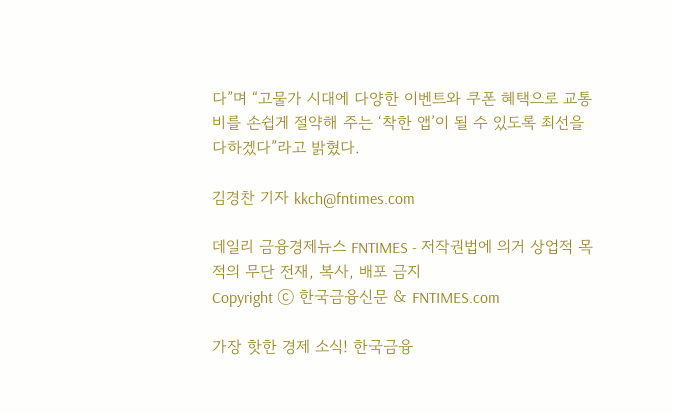다”며 “고물가 시대에 다양한 이벤트와 쿠폰 혜택으로 교통비를 손쉽게 절약해 주는 ‘착한 앱’이 될 수 있도록 최선을 다하겠다”라고 밝혔다.

김경찬 기자 kkch@fntimes.com

데일리 금융경제뉴스 FNTIMES - 저작권법에 의거 상업적 목적의 무단 전재, 복사, 배포 금지
Copyright ⓒ 한국금융신문 & FNTIMES.com

가장 핫한 경제 소식! 한국금융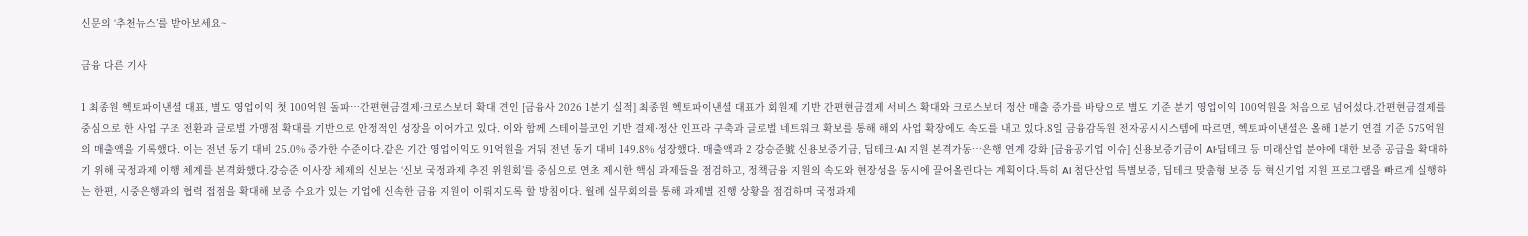신문의 ‘추천뉴스’를 받아보세요~

금융 다른 기사

1 최종원 헥토파이낸셜 대표, 별도 영업이익 첫 100억원 돌파…간편현금결제·크로스보더 확대 견인 [금융사 2026 1분기 실적] 최종원 헥토파이낸셜 대표가 회원제 기반 간편현금결제 서비스 확대와 크로스보더 정산 매출 증가를 바탕으로 별도 기준 분기 영업이익 100억원을 처음으로 넘어섰다.간편현금결제를 중심으로 한 사업 구조 전환과 글로벌 가맹점 확대를 기반으로 안정적인 성장을 이어가고 있다. 이와 함께 스테이블코인 기반 결제·정산 인프라 구축과 글로벌 네트워크 확보를 통해 해외 사업 확장에도 속도를 내고 있다.8일 금융감독원 전자공시시스템에 따르면, 헥토파이낸셜은 올해 1분기 연결 기준 575억원의 매출액을 기록했다. 이는 전년 동기 대비 25.0% 증가한 수준이다.같은 기간 영업이익도 91억원을 거둬 전년 동기 대비 149.8% 성장했다. 매출액과 2 강승준號 신용보증기금, 딥테크·AI 지원 본격가동…은행 연계 강화 [금융공기업 이슈] 신용보증기금이 AI·딥테크 등 미래산업 분야에 대한 보증 공급을 확대하기 위해 국정과제 이행 체계를 본격화했다.강승준 이사장 체제의 신보는 ‘신보 국정과제 추진 위원회’를 중심으로 연초 제시한 핵심 과제들을 점검하고, 정책금융 지원의 속도와 현장성을 동시에 끌어올린다는 계획이다.특히 AI 첨단산업 특별보증, 딥테크 맞춤형 보증 등 혁신기업 지원 프로그램을 빠르게 실행하는 한편, 시중은행과의 협력 접점을 확대해 보증 수요가 있는 기업에 신속한 금융 지원이 이뤄지도록 할 방침이다. 월례 실무회의를 통해 과제별 진행 상황을 점검하며 국정과제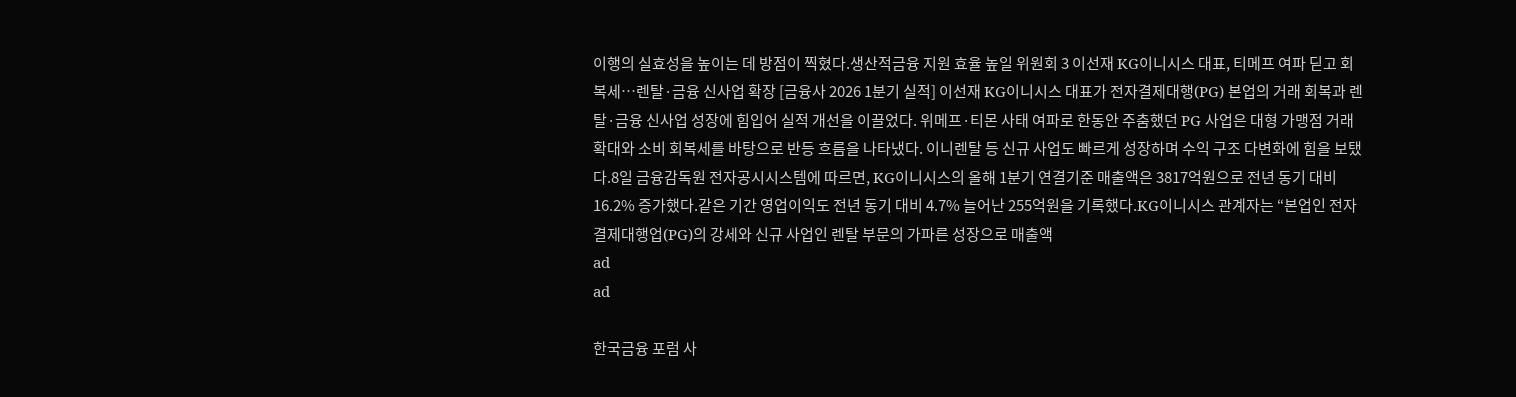이행의 실효성을 높이는 데 방점이 찍혔다.생산적금융 지원 효율 높일 위원회 3 이선재 KG이니시스 대표, 티메프 여파 딛고 회복세…렌탈·금융 신사업 확장 [금융사 2026 1분기 실적] 이선재 KG이니시스 대표가 전자결제대행(PG) 본업의 거래 회복과 렌탈·금융 신사업 성장에 힘입어 실적 개선을 이끌었다. 위메프·티몬 사태 여파로 한동안 주춤했던 PG 사업은 대형 가맹점 거래 확대와 소비 회복세를 바탕으로 반등 흐름을 나타냈다. 이니렌탈 등 신규 사업도 빠르게 성장하며 수익 구조 다변화에 힘을 보탰다.8일 금융감독원 전자공시시스템에 따르면, KG이니시스의 올해 1분기 연결기준 매출액은 3817억원으로 전년 동기 대비 16.2% 증가했다.같은 기간 영업이익도 전년 동기 대비 4.7% 늘어난 255억원을 기록했다.KG이니시스 관계자는 “본업인 전자결제대행업(PG)의 강세와 신규 사업인 렌탈 부문의 가파른 성장으로 매출액
ad
ad

한국금융 포럼 사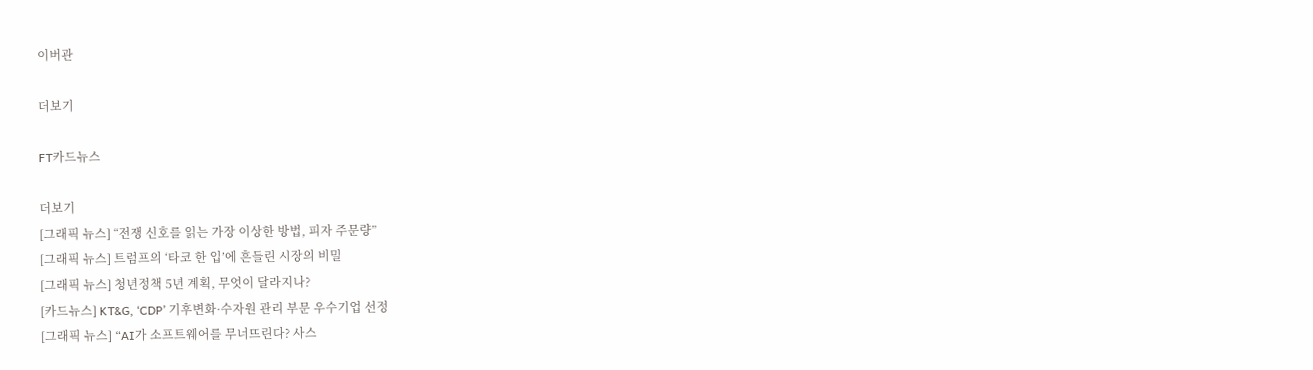이버관

더보기

FT카드뉴스

더보기
[그래픽 뉴스] “전쟁 신호를 읽는 가장 이상한 방법, 피자 주문량”
[그래픽 뉴스] 트럼프의 ‘타코 한 입’에 흔들린 시장의 비밀
[그래픽 뉴스] 청년정책 5년 계획, 무엇이 달라지나?
[카드뉴스] KT&G, ‘CDP’ 기후변화·수자원 관리 부문 우수기업 선정
[그래픽 뉴스] “AI가 소프트웨어를 무너뜨린다? 사스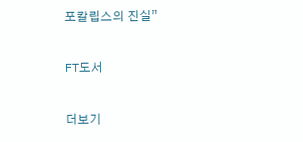포칼립스의 진실”

FT도서

더보기